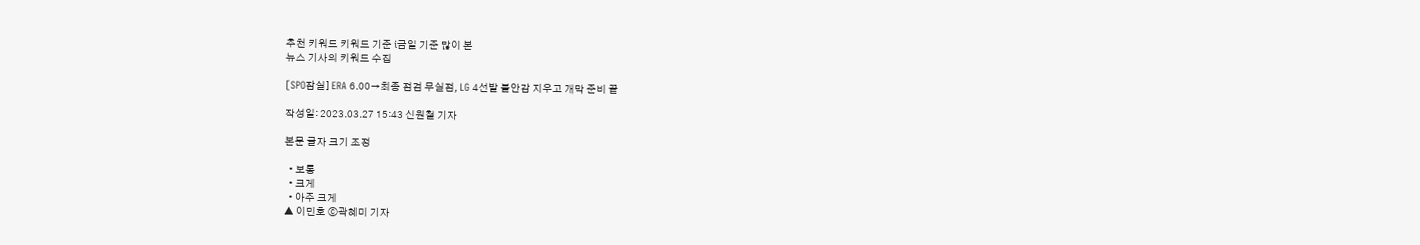추천 키워드 키워드 기준 i금일 기준 많이 본
뉴스 기사의 키워드 수집

[SPO잠실] ERA 6.00→최종 점검 무실점, LG 4선발 불안감 지우고 개막 준비 끝

작성일: 2023.03.27 15:43 신원철 기자

본문 글자 크기 조정

  • 보통
  • 크게
  • 아주 크게
▲ 이민호 ⓒ곽혜미 기자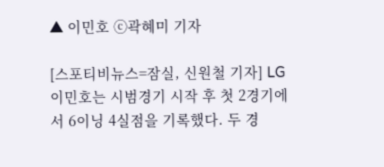▲ 이민호 ⓒ곽혜미 기자

[스포티비뉴스=잠실, 신원철 기자] LG 이민호는 시범경기 시작 후 첫 2경기에서 6이닝 4실점을 기록했다. 두 경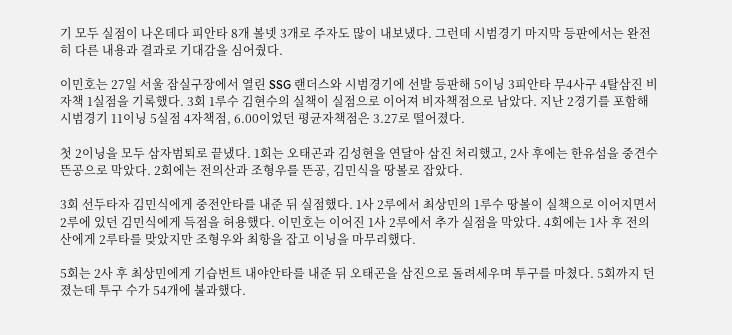기 모두 실점이 나온데다 피안타 8개 볼넷 3개로 주자도 많이 내보냈다. 그런데 시범경기 마지막 등판에서는 완전히 다른 내용과 결과로 기대감을 심어줬다.

이민호는 27일 서울 잠실구장에서 열린 SSG 랜더스와 시범경기에 선발 등판해 5이닝 3피안타 무4사구 4탈삼진 비자책 1실점을 기록했다. 3회 1루수 김현수의 실책이 실점으로 이어져 비자책점으로 남았다. 지난 2경기를 포함해 시범경기 11이닝 5실점 4자책점, 6.00이었던 평균자책점은 3.27로 떨어졌다.

첫 2이닝을 모두 삼자범퇴로 끝냈다. 1회는 오태곤과 김성현을 연달아 삼진 처리했고, 2사 후에는 한유섬을 중견수 뜬공으로 막았다. 2회에는 전의산과 조형우를 뜬공, 김민식을 땅볼로 잡았다.

3회 선두타자 김민식에게 중전안타를 내준 뒤 실점했다. 1사 2루에서 최상민의 1루수 땅볼이 실책으로 이어지면서 2루에 있던 김민식에게 득점을 허용했다. 이민호는 이어진 1사 2루에서 추가 실점을 막았다. 4회에는 1사 후 전의산에게 2루타를 맞았지만 조형우와 최항을 잡고 이닝을 마무리했다.

5회는 2사 후 최상민에게 기습번트 내야안타를 내준 뒤 오태곤을 삼진으로 돌려세우며 투구를 마쳤다. 5회까지 던졌는데 투구 수가 54개에 불과했다.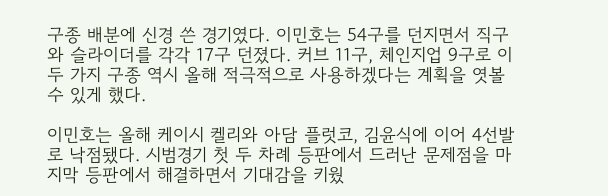구종 배분에 신경 쓴 경기였다. 이민호는 54구를 던지면서 직구와 슬라이더를 각각 17구 던졌다. 커브 11구, 체인지업 9구로 이 두 가지 구종 역시 올해 적극적으로 사용하겠다는 계획을 엿볼 수 있게 했다.

이민호는 올해 케이시 켈리와 아담 플럿코, 김윤식에 이어 4선발로 낙점됐다. 시범경기 첫 두 차례 등판에서 드러난 문제점을 마지막 등판에서 해결하면서 기대감을 키웠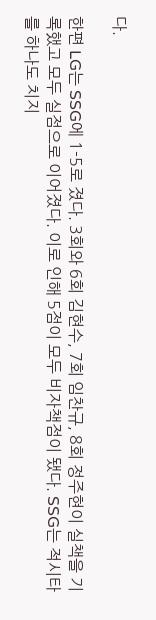다.

한편 LG는 SSG에 1-5로 졌다. 3회와 6회 김현수, 7회 임찬규, 8회 정주현이 실책을 기록했고 모두 실점으로 이어졌다. 이로 인해 5점이 모두 비자책점이 됐다. SSG는 적시타를 하나도 치지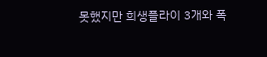못했지만 희생플라이 3개와 폭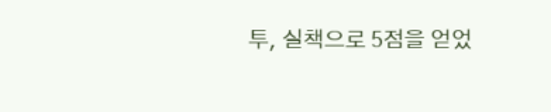투, 실책으로 5점을 얻었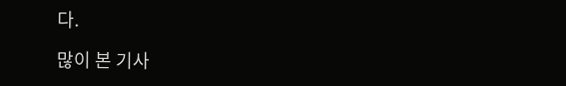다.

많이 본 기사